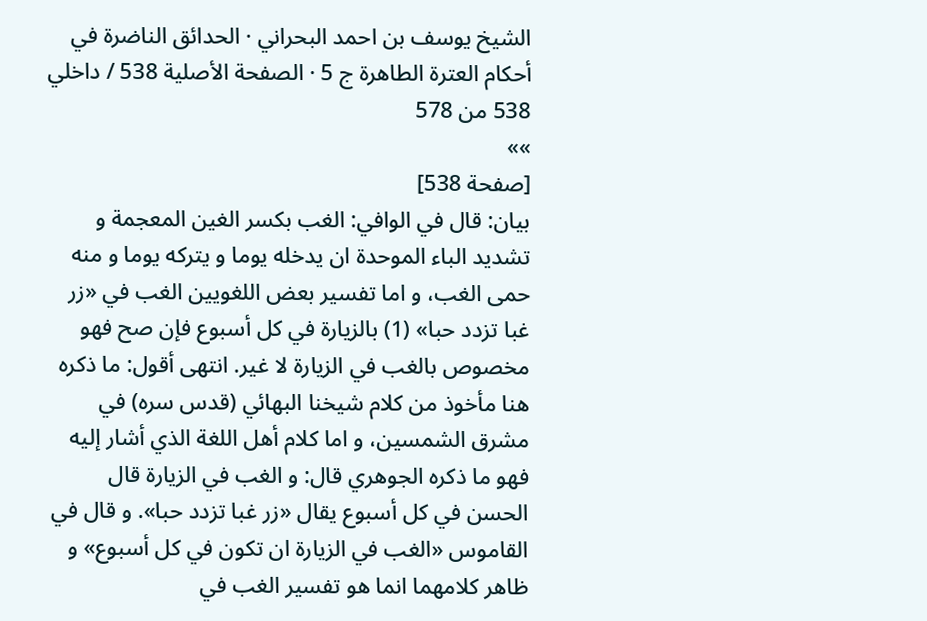الشيخ يوسف بن احمد البحراني · الحدائق الناضرة في أحكام العترة الطاهرة ج 5 · الصفحة الأصلية 538 / داخلي 538 من 578
»»
[صفحة 538]
بيان: قال في الوافي: الغب بكسر الغين المعجمة و تشديد الباء الموحدة ان يدخله يوما و يتركه يوما و منه حمى الغب، و اما تفسير بعض اللغويين الغب في «زر غبا تزدد حبا» (1) بالزيارة في كل أسبوع فإن صح فهو مخصوص بالغب في الزيارة لا غير. انتهى أقول: ما ذكره هنا مأخوذ من كلام شيخنا البهائي (قدس سره) في مشرق الشمسين، و اما كلام أهل اللغة الذي أشار إليه فهو ما ذكره الجوهري قال: و الغب في الزيارة قال الحسن في كل أسبوع يقال «زر غبا تزدد حبا». و قال في القاموس «الغب في الزيارة ان تكون في كل أسبوع» و ظاهر كلامهما انما هو تفسير الغب في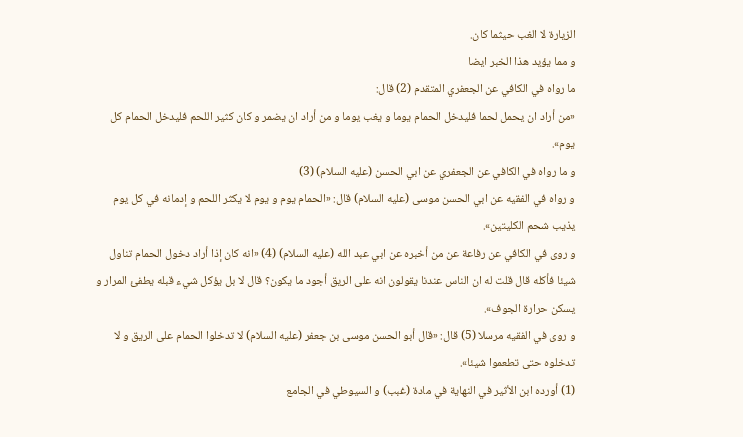الزيارة لا الغب حيثما كان.
و مما يؤيد هذا الخبر ايضا
ما رواه في الكافي عن الجعفري المتقدم (2) قال:
«من أراد ان يحمل لحما فليدخل الحمام يوما و يغب يوما و من أراد ان يضمر و كان كثير اللحم فليدخل الحمام كل يوم».
و ما رواه في الكافي عن الجعفري عن ابي الحسن (عليه السلام) (3)
و رواه في الفقيه عن ابي الحسن موسى (عليه السلام) قال: «الحمام يوم و يوم لا يكثر اللحم و إدمانه في كل يوم يذيب شحم الكليتين».
و روى في الكافي عن رفاعة عن من أخبره عن ابي عبد الله (عليه السلام) (4) «انه كان إذا أراد دخول الحمام تناول شيئا فأكله قال قلت له ان الناس عندنا يقولون انه على الريق أجود ما يكون؟ قال لا بل يؤكل شيء قبله يطفئ المرار و يسكن حرارة الجوف».
و روى في الفقيه مرسلا (5) قال: «قال أبو الحسن موسى بن جعفر (عليه السلام) لا تدخلوا الحمام على الريق و لا تدخلوه حتى تطعموا شيئا».
(1) أورده ابن الأثير في النهاية في مادة (غبب) و السيوطي في الجامع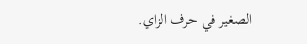الصغير في حرف الزاي.